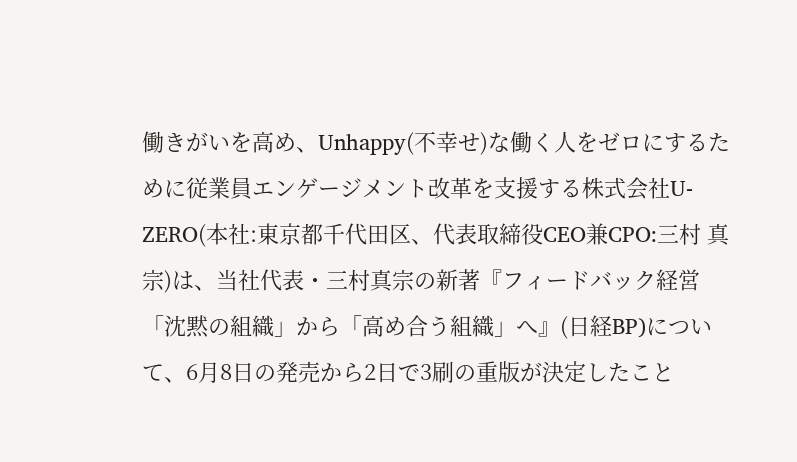働きがいを高め、Unhappy(不幸せ)な働く人をゼロにするために従業員エンゲージメント改革を支援する株式会社U-ZERO(本社:東京都千代田区、代表取締役CEO兼CPO:三村 真宗)は、当社代表・三村真宗の新著『フィードバック経営 「沈黙の組織」から「高め合う組織」へ』(日経BP)について、6月8日の発売から2日で3刷の重版が決定したこと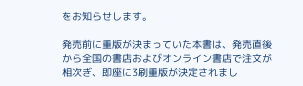をお知らせします。

発売前に重版が決まっていた本書は、発売直後から全国の書店およびオンライン書店で注文が相次ぎ、即座に3刷重版が決定されまし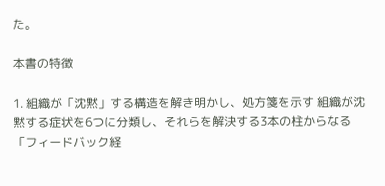た。

本書の特徴

1. 組織が「沈黙」する構造を解き明かし、処方箋を示す 組織が沈黙する症状を6つに分類し、それらを解決する3本の柱からなる「フィードバック経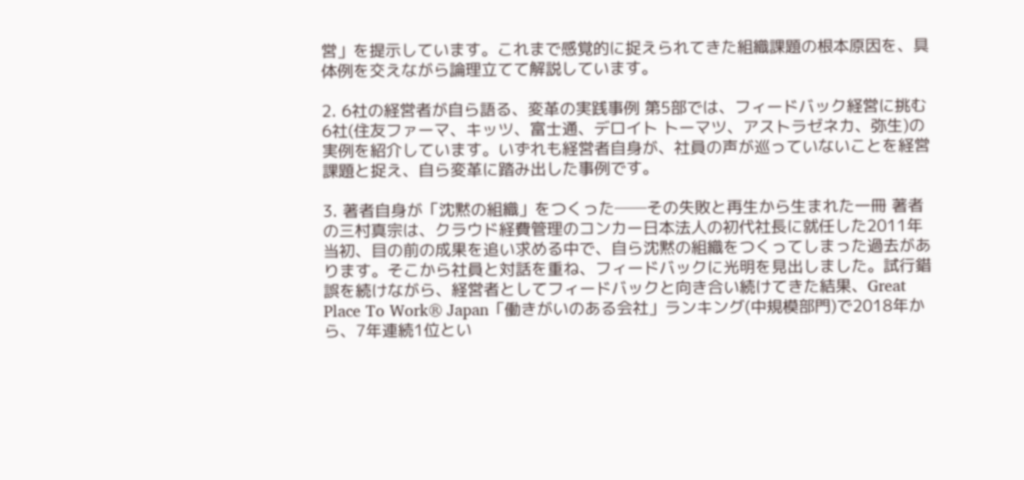営」を提示しています。これまで感覚的に捉えられてきた組織課題の根本原因を、具体例を交えながら論理立てて解説しています。

2. 6社の経営者が自ら語る、変革の実践事例 第5部では、フィードバック経営に挑む6社(住友ファーマ、キッツ、富士通、デロイト トーマツ、アストラゼネカ、弥生)の実例を紹介しています。いずれも経営者自身が、社員の声が巡っていないことを経営課題と捉え、自ら変革に踏み出した事例です。

3. 著者自身が「沈黙の組織」をつくった──その失敗と再生から生まれた一冊 著者の三村真宗は、クラウド経費管理のコンカー日本法人の初代社長に就任した2011年当初、目の前の成果を追い求める中で、自ら沈黙の組織をつくってしまった過去があります。そこから社員と対話を重ね、フィードバックに光明を見出しました。試行錯誤を続けながら、経営者としてフィードバックと向き合い続けてきた結果、Great Place To Work® Japan「働きがいのある会社」ランキング(中規模部門)で2018年から、7年連続1位とい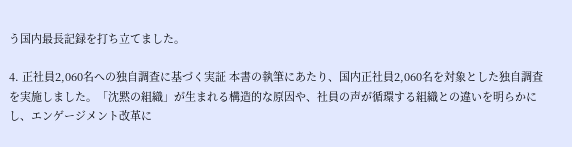う国内最長記録を打ち立てました。

4. 正社員2,060名への独自調査に基づく実証 本書の執筆にあたり、国内正社員2,060名を対象とした独自調査を実施しました。「沈黙の組織」が生まれる構造的な原因や、社員の声が循環する組織との違いを明らかにし、エンゲージメント改革に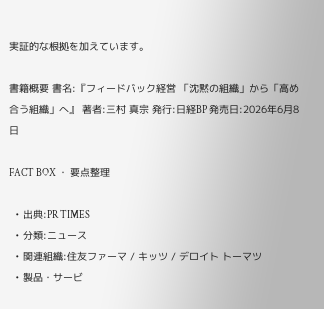実証的な根拠を加えています。

書籍概要 書名:『フィードバック経営 「沈黙の組織」から「高め合う組織」へ』 著者:三村 真宗 発行:日経BP 発売日:2026年6月8日

FACT BOX ・ 要点整理

  • 出典:PR TIMES
  • 分類:ニュース
  • 関連組織:住友ファーマ / キッツ / デロイト トーマツ
  • 製品・サービ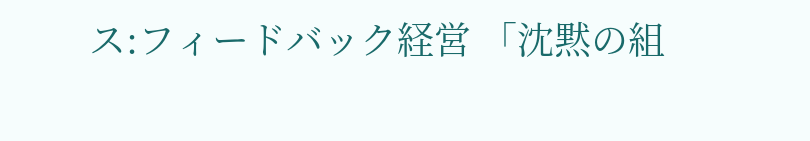ス:フィードバック経営 「沈黙の組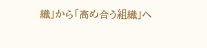織」から「高め合う組織」へ